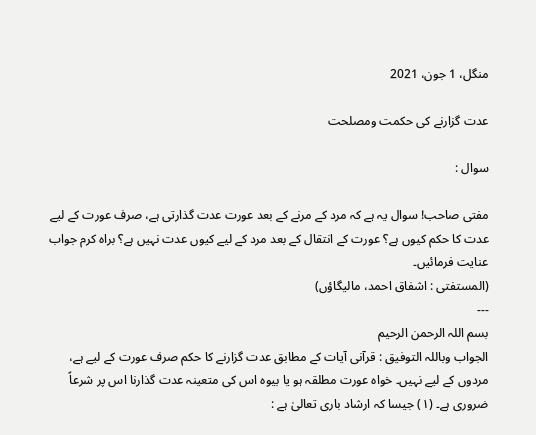منگل، 1 جون، 2021

عدت گزارنے کی حکمت ومصلحت

سوال :

مفتی صاحب! سوال یہ ہے کہ مرد کے مرنے کے بعد عورت عدت گذارتی ہے، صرف عورت کے لیے عدت کا حکم کیوں ہے؟ عورت کے انتقال کے بعد مرد کے لیے کیوں عدت نہیں ہے؟ براہ کرم جواب عنایت فرمائیں۔
(المستفتی : اشفاق احمد، مالیگاؤں)
---
بسم اللہ الرحمن الرحیم
الجواب وباللہ التوفيق : قرآنی آیات کے مطابق عدت گزارنے کا حکم صرف عورت کے لیے ہے، مردوں کے لیے نہیں۔ خواہ عورت مطلقہ ہو یا بیوہ اس کی متعینہ عدت گذارنا اس پر شرعاً ضروری ہے۔ (١) جیسا کہ ارشاد باری تعالیٰ ہے :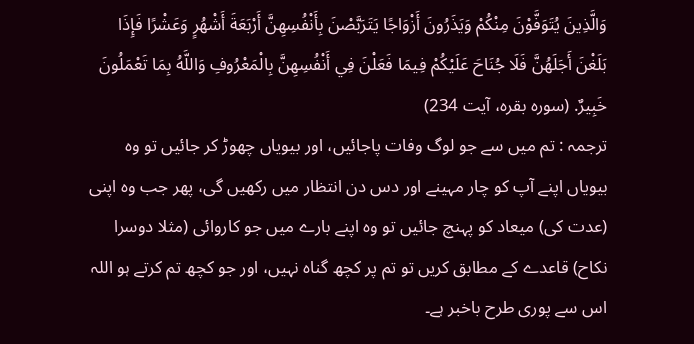وَالَّذِينَ يُتَوَفَّوْنَ مِنْكُمْ وَيَذَرُونَ أَزْوَاجًا يَتَرَبَّصْنَ بِأَنْفُسِهِنَّ أَرْبَعَةَ أَشْهُرٍ وَعَشْرًا فَإِذَا بَلَغْنَ أَجَلَهُنَّ فَلَا جُنَاحَ عَلَيْكُمْ فِيمَا فَعَلْنَ فِي أَنْفُسِهِنَّ بِالْمَعْرُوفِ وَاللَّهُ بِمَا تَعْمَلُونَ خَبِيرٌ. (سورہ بقرہ، آیت 234)
ترجمہ : تم میں سے جو لوگ وفات پاجائیں، اور بیویاں چھوڑ کر جائیں تو وہ بیویاں اپنے آپ کو چار مہینے اور دس دن انتظار میں رکھیں گی، پھر جب وہ اپنی (عدت کی) میعاد کو پہنچ جائیں تو وہ اپنے بارے میں جو کاروائی (مثلا دوسرا نکاح) قاعدے کے مطابق کریں تو تم پر کچھ گناہ نہیں، اور جو کچھ تم کرتے ہو اللہ اس سے پوری طرح باخبر ہے۔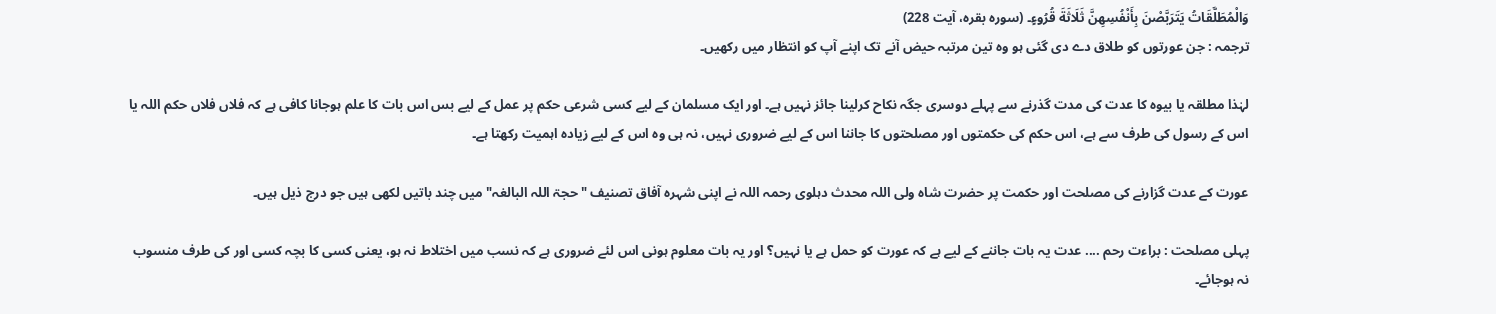وَالْمُطَلَّقَاتُ يَتَرَبَّصْنَ بِأَنْفُسِهِنَّ ثَلَاثَةَ قُرُوءٍ۔ (سورہ بقرہ، آیت 228)
ترجمہ : جن عورتوں کو طلاق دے دی گئی ہو وہ تین مرتبہ حیض آنے تک اپنے آپ کو انتظار میں رکھیں۔

لہٰذا مطلقہ یا بیوہ کا عدت کی مدت گذرنے سے پہلے دوسری جگہ نکاح کرلینا جائز نہیں ہے۔ اور ایک مسلمان کے لیے کسی شرعی حکم پر عمل کے لیے بس اس بات کا علم ہوجانا کافی ہے کہ فلاں فلاں حکم اللہ یا اس کے رسول کی طرف سے ہے، اس حکم کی حکمتوں اور مصلحتوں کا جاننا اس کے لیے ضروری نہیں، نہ ہی وہ اس کے لیے زیادہ اہمیت رکھتا ہے۔

عورت کے عدت گزارنے کی مصلحت اور حکمت پر حضرت شاہ ولی اللہ محدث دہلوی رحمہ اللہ نے اپنی شہرہ آفاق تصنیف "حجۃ اللہ البالغہ" میں چند باتیں لکھی ہیں جو درج ذیل ہیں۔

پہلی مصلحت : براءت رحم .... عدت یہ بات جاننے کے لیے ہے کہ عورت کو حمل ہے یا نہیں؟ اور یہ بات معلوم ہونی اس لئے ضروری ہے کہ نسب میں اختلاط نہ ہو، یعنی کسی کا بچہ کسی اور کی طرف منسوب نہ ہوجائے۔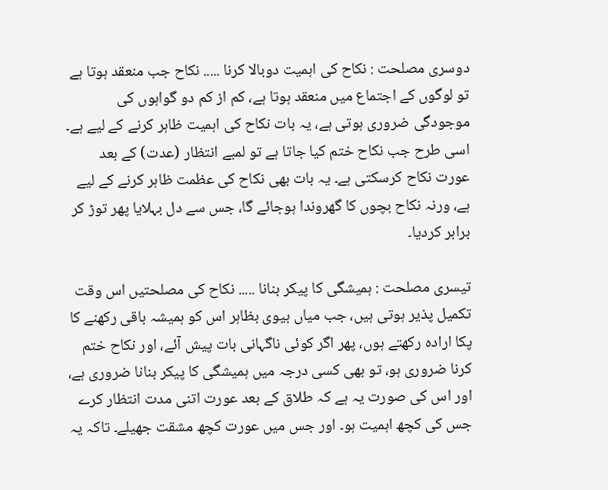دوسری مصلحت : نکاح کی اہمیت دوبالا کرنا ..... نکاح جب منعقد ہوتا ہے تو لوگوں کے اجتماع میں منعقد ہوتا ہے، کم از کم دو گواہوں کی موجودگی ضروری ہوتی ہے، یہ بات نکاح کی اہمیت ظاہر کرنے کے لیے ہے۔ اسی طرح جب نکاح ختم کیا جاتا ہے تو لمبے انتظار (عدت) کے بعد عورت نکاح کرسکتی ہے۔ یہ بات بھی نکاح کی عظمت ظاہر کرنے کے لیے ہے، ورنہ نکاح بچوں کا گھروندا ہوجائے گا، جس سے دل بہلایا پھر توڑ کر برابر کردیا۔

تیسری مصلحت : ہمیشگی کا پیکر بنانا ..... نکاح کی مصلحتیں اس وقت تکمیل پذیر ہوتی ہیں، جب میاں بیوی بظاہر اس کو ہمیشہ باقی رکھنے کا پکا ارادہ رکھتے ہوں، پھر اگر کوئی ناگہانی بات پیش آئے، اور نکاح ختم کرنا ضروری ہو، تو بھی کسی درجہ میں ہمیشگی کا پیکر بنانا ضروری ہے، اور اس کی صورت یہ ہے کہ طلاق کے بعد عورت اتنی مدت انتظار کرے جس کی کچھ اہمیت ہو۔ اور جس میں عورت کچھ مشقت جھیلے۔ تاکہ یہ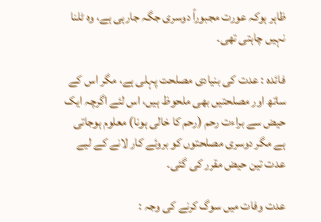ظاہر ہوکہ عورت مجبوراً دوسری جگہ جارہی ہے، وہ ٹلنا نہیں چاہتی تھی۔

فائدہ : عدت کی بنیادی مصلحت پہلی ہے، مگر اس کے ساتھ اور مصلحتیں بھی ملحوظ ہیں، اس لئے اگرچہ ایک حیض سے براءت رحم (رحم کا خالی ہونا) معلوم ہوجاتی ہے مگر دوسری مصلحتوں کو بروئے کار لانے کے لیے عدت تین حیض مقرر کی گئی۔

عدت وفات میں سوگ کرنے کی وجہ :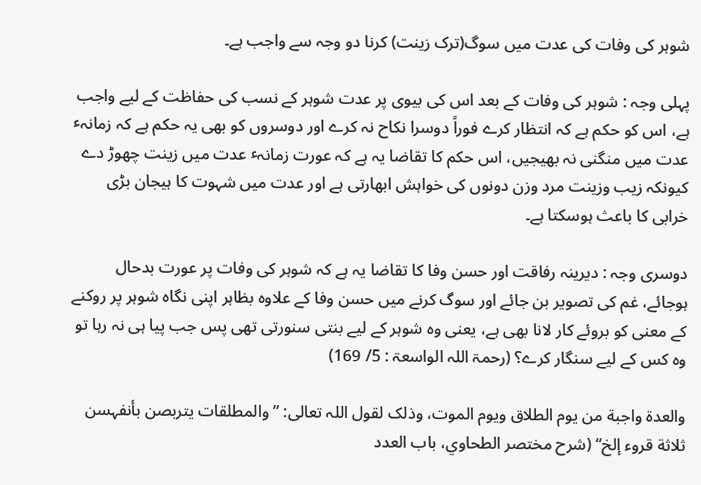شوہر کی وفات کی عدت میں سوگ(ترک زینت) کرنا دو وجہ سے واجب ہے۔

پہلی وجہ : شوہر کی وفات کے بعد اس کی بیوی پر عدت شوہر کے نسب کی حفاظت کے لیے واجب ہے، اس کو حکم ہے کہ انتظار کرے فوراً دوسرا نکاح نہ کرے اور دوسروں کو بھی یہ حکم ہے کہ زمانہٴ عدت میں منگنی نہ بھیجیں، اس حکم کا تقاضا یہ ہے کہ عورت زمانہٴ عدت میں زینت چھوڑ دے کیونکہ زیب وزینت مرد وزن دونوں کی خواہش ابھارتی ہے اور عدت میں شہوت کا ہیجان بڑی خرابی کا باعث ہوسکتا ہے۔

دوسری وجہ : دیرینہ رفاقت اور حسن وفا کا تقاضا یہ ہے کہ شوہر کی وفات پر عورت بدحال ہوجائے، غم کی تصویر بن جائے اور سوگ کرنے میں حسن وفا کے علاوہ بظاہر اپنی نگاہ شوہر پر روکنے کے معنی کو بروئے کار لانا بھی ہے، یعنی وہ شوہر کے لیے بنتی سنورتی تھی پس جب پیا ہی نہ رہا تو وہ کس کے لیے سنگار کرے؟ (رحمۃ اللہ الواسعۃ : 5/ 169)

والعدة واجبة من یوم الطلاق ویوم الموت، وذلک لقول اللہ تعالی: ”والمطلقات یتربصن بأنفہسن ثلاثة قروء إلخ“ (شرح مختصر الطحاوي، باب العدد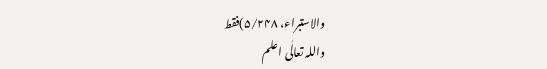والاستبراء، ۵/۲۴۸)فقط
واللہ تعالٰی اعلم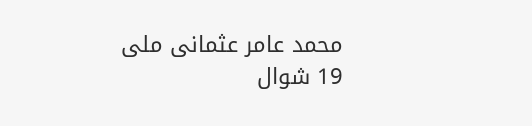محمد عامر عثمانی ملی
19 شوال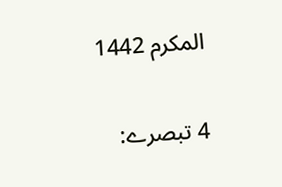المکرم 1442

4 تبصرے: